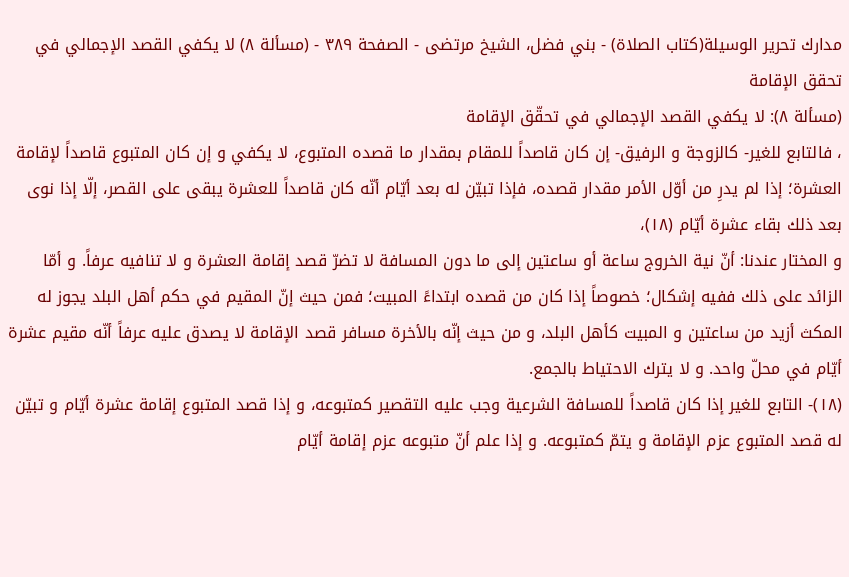مدارك تحرير الوسيلة(كتاب الصلاة) - بني فضل، الشيخ مرتضى - الصفحة ٣٨٩ - (مسألة ٨) لا يكفي القصد الإجمالي في تحقق الإقامة
(مسألة ٨): لا يكفي القصد الإجمالي في تحقّق الإقامة
، فالتابع للغير- كالزوجة و الرفيق- إن كان قاصداً للمقام بمقدار ما قصده المتبوع، لا يكفي و إن كان المتبوع قاصداً لإقامة العشرة؛ إذا لم يدرِ من أوّل الأمر مقدار قصده، فإذا تبيّن له بعد أيّام أنّه كان قاصداً للعشرة يبقى على القصر، إلّا إذا نوى بعد ذلك بقاء عشرة أيّام (١٨)،
و المختار عندنا: أنّ نية الخروج ساعة أو ساعتين إلى ما دون المسافة لا تضرّ قصد إقامة العشرة و لا تنافيه عرفاً. و أمّا الزائد على ذلك ففيه إشكال؛ خصوصاً إذا كان من قصده ابتداءً المبيت؛ فمن حيث إنّ المقيم في حكم أهل البلد يجوز له المكث أزيد من ساعتين و المبيت كأهل البلد، و من حيث إنّه بالأخرة مسافر قصد الإقامة لا يصدق عليه عرفاً أنّه مقيم عشرة أيّام في محلّ واحد. و لا يترك الاحتياط بالجمع.
(١٨)- التابع للغير إذا كان قاصداً للمسافة الشرعية وجب عليه التقصير كمتبوعه، و إذا قصد المتبوع إقامة عشرة أيّام و تبيّن له قصد المتبوع عزم الإقامة و يتمّ كمتبوعه. و إذا علم أنّ متبوعه عزم إقامة أيّام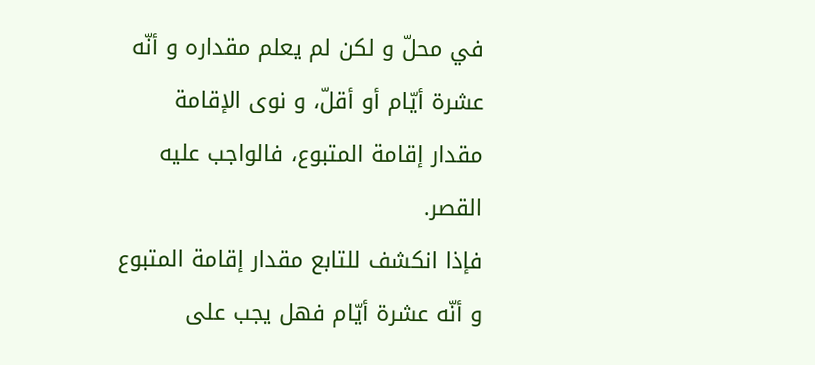في محلّ و لكن لم يعلم مقداره و أنّه عشرة أيّام أو أقلّ، و نوى الإقامة مقدار إقامة المتبوع، فالواجب عليه القصر.
فإذا انكشف للتابع مقدار إقامة المتبوع و أنّه عشرة أيّام فهل يجب على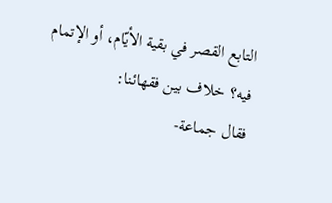التابع القصر في بقية الأيّام، أو الإتمام فيه؟ خلاف بين فقهائنا:
فقال جماعة-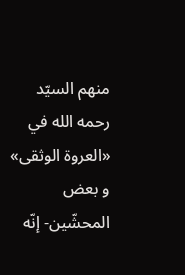منهم السيّد رحمه الله في «العروة الوثقى» و بعض المحشّين- إنّه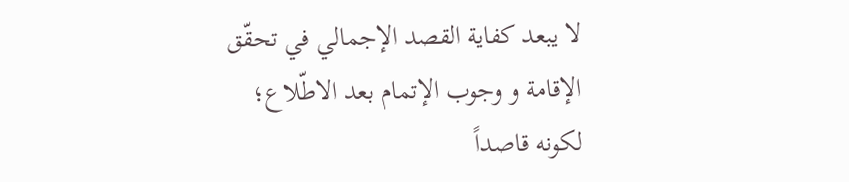لا يبعد كفاية القصد الإجمالي في تحقّق الإقامة و وجوب الإتمام بعد الاطّلاع؛ لكونه قاصداً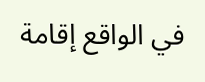في الواقع إقامة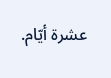عشرة أيّام.